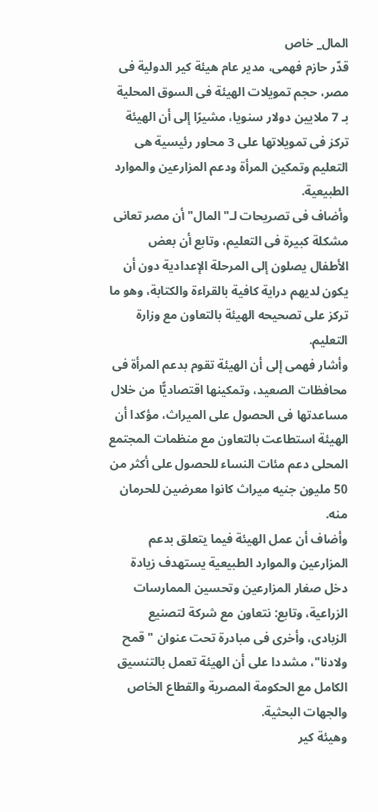المال_ خاص
قدّر حازم فهمى، مدير عام هيئة كير الدولية فى مصر، حجم تمويلات الهيئة فى السوق المحلية بـ 7 ملايين دولار سنويا، مشيرًا إلى أن الهيئة تركز فى تمويلاتها على 3 محاور رئيسية هى التعليم وتمكين المرأة ودعم المزارعين والموارد الطبيعية.
وأضاف فى تصريحات لـ"المال" أن مصر تعانى مشكلة كبيرة فى التعليم، وتابع أن بعض الأطفال يصلون إلى المرحلة الإعدادية دون أن يكون لديهم دراية كافية بالقراءة والكتابة، وهو ما تركز على تصحيحه الهيئة بالتعاون مع وزارة التعليم.
وأشار فهمى إلى أن الهيئة تقوم بدعم المرأة فى محافظات الصعيد، وتمكينها اقتصاديًّا من خلال مساعدتها فى الحصول على الميراث، مؤكدا أن الهيئة استطاعت بالتعاون مع منظمات المجتمع المحلى دعم مئات النساء للحصول على أكثر من 50 مليون جنيه ميراث كانوا معرضين للحرمان منه.
وأضاف أن عمل الهيئة فيما يتعلق بدعم المزارعين والموارد الطبيعية يستهدف زيادة دخل صغار المزارعين وتحسين الممارسات الزراعية، وتابع: نتعاون مع شركة لتصنيع الزبادى، وأخرى فى مبادرة تحت عنوان "قمح ولادنا"، مشددا على أن الهيئة تعمل بالتنسيق الكامل مع الحكومة المصرية والقطاع الخاص والجهات البحثية.
وهيئة كير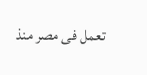تعمل فى مصر منذ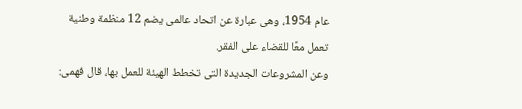عام 1954، وهى عبارة عن اتحاد عالمى يضم 12 منظمة وطنية تعمل معًا للقضاء على الفقر.
وعن المشروعات الجديدة التى تخطط الهيئة للعمل بها، قال فهمى: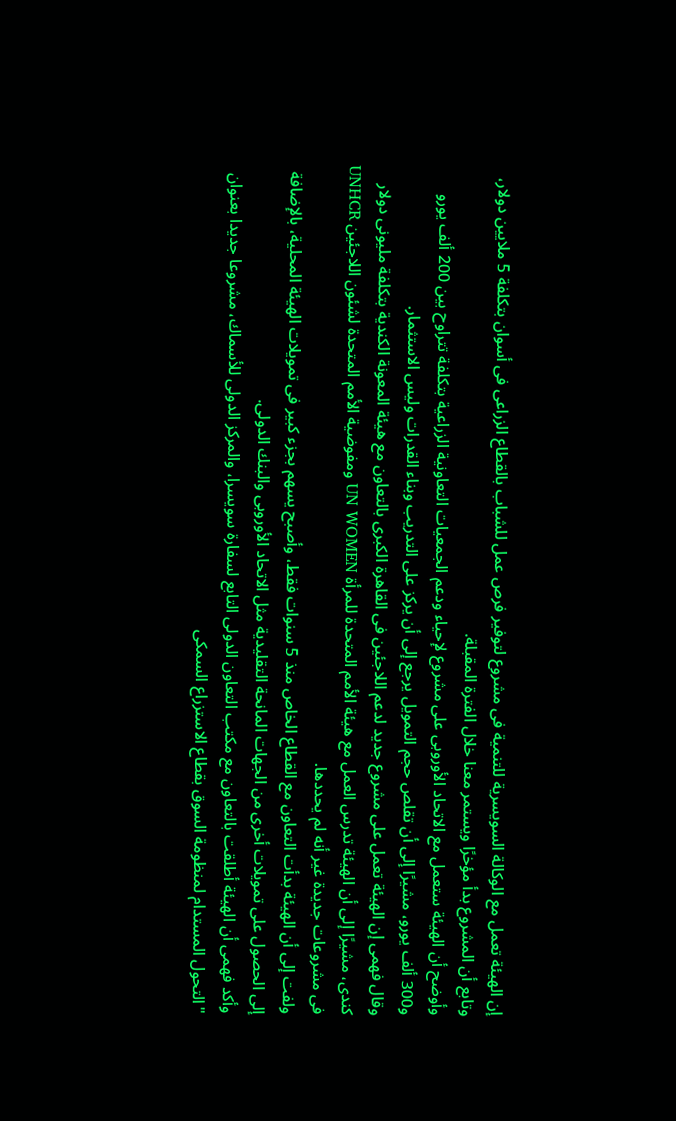إن الهيئة تعمل مع الوكالة السويسرية للتنمية فى مشروع لتوفير فرص عمل للشباب بالقطاع الزراعى فى أسوان بتكلفة 5 ملايين دولار، وتابع أن المشروع بدأ مؤخرًا ويستمر معنا خلال الفترة المقبلة.
وأوضح أن الهيئة ستعمل مع الاتحاد الأوروبى على مشروع لإحياء ودعم الجمعيات التعاونية الزراعية بتكلفة تتراوح بين 200 ألف يورو و300 ألف يورو، مشيرًا إلى أن تقلص حجم التمويل يرجع إلى أن يركز على التدريب وبناء القدرات وليس الاستثمار.
وقال فهمى إن الهيئة تعمل على مشروع جديد لدعم اللاجئين فى القاهرة الكبرى بالتعاون مع هيئة المعونة الكندية بتكلفة مليونى دولار كندى، مشيرًا إلى أن الهيئة تدرس العمل مع هيئة الأمم المتحدة للمرأة UN WOMEN ومفوضية الأمم المتحدة لشئون اللاجئين UNHCR فى مشروعات جديدة غير أنه لم يحددها.
ولفت إلى أن الهيئة بدأت التعاون مع القطاع الخاص منذ 5 سنوات فقط، وأصبح يسهم بجزء كبير فى تمويلات الهيئة المحلية، بالإضافة إلى الحصول على تمويلات أخرى من الجهات المانحة التقليدية مثل الاتحاد الأوروبى والبنك الدولى.
وأكد فهمى أن الهيئة أطلقت بالتعاون مع مكتب التعاون الدولى التابع لسفارة سويسرا، والمركز الدولى للأسماك، مشروعا جديدا بعنوان "التحول المستدام لمنظومة السوق بقطاع الاستزراع السمكى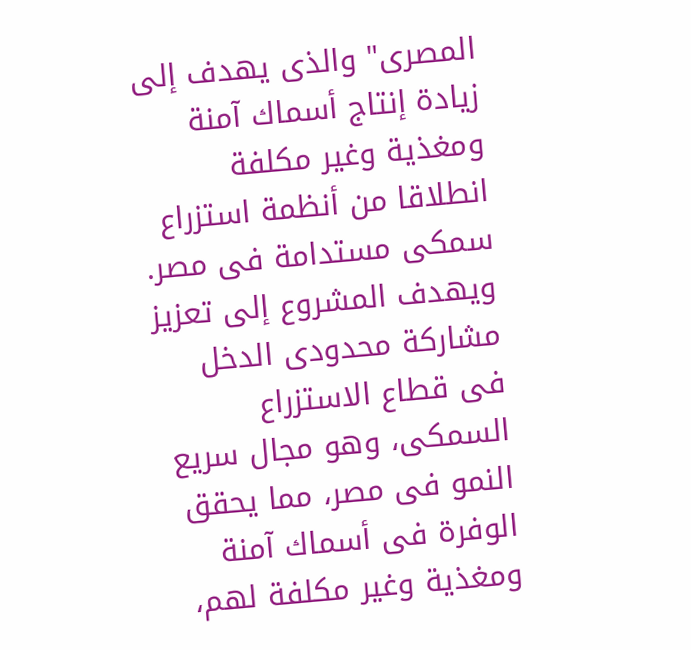المصرى" والذى يهدف إلى زيادة إنتاج أسماك آمنة ومغذية وغير مكلفة انطلاقا من أنظمة استزراع سمكى مستدامة فى مصر.
ويهدف المشروع إلى تعزيز مشاركة محدودى الدخل فى قطاع الاستزراع السمكى، وهو مجال سريع النمو فى مصر، مما يحقق الوفرة فى أسماك آمنة ومغذية وغير مكلفة لهم،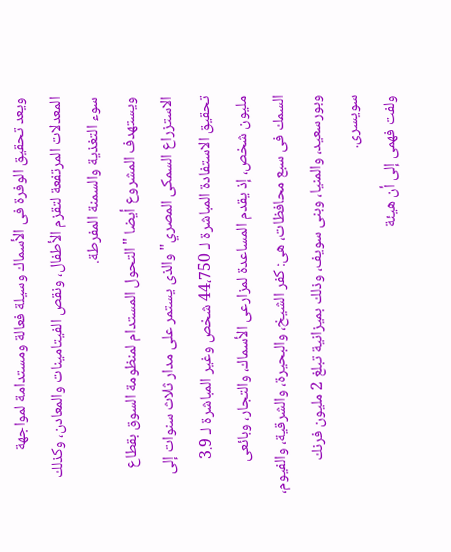ويعد تحقيق الوفرة فى الأسماك وسيلة فعالة ومستدامة لمواجهة المعدلات المرتفعة لتقزم الأطفال، ونقص الفيتامينات والمعادن، وكذلك سوء التغذية والسمنة المفرطة.
ويستهدف المشروع أيضا "التحول المستدام لمنظومة السوق بقطاع الاستزراع السمكى المصري" والذى يستمر على مدار ثلاث سنوات إلى تحقيق الاستفادة المباشرة لـ 44،750 شخص وغير المباشرة لـ 3.9 مليون شخص، إذ يقدم المساعدة لمزارعى الأسماك، والتجار، وبائعى السمك فى سبع محافظات، هى: كفر الشيخ، والبحيرة، والشرقية، والفيوم، وبورسعيد، والمنيا، وبنى سويف، وذلك بميزانية تبلغ 2 مليون فرنك سويسرى.
ولفت فهمى إلى أن هيئة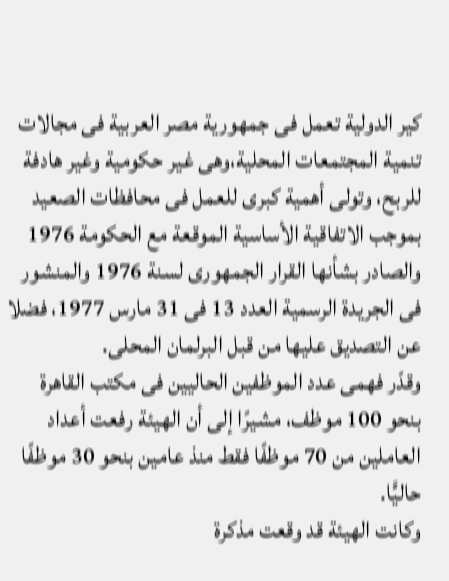كير الدولية تعمل فى جمهورية مصر العربية فى مجالات تنمية المجتمعات المحلية،وهى غير حكومية وغير هادفة للربح، وتولى أهمية كبرى للعمل فى محافظات الصعيد بموجب الاتفاقية الأساسية الموقعة مع الحكومة 1976 والصادر بشأنها القرار الجمهورى لسنة 1976 والمنشور فى الجريدة الرسمية العدد 13 فى 31 مارس 1977، فضلا عن التصديق عليها من قبل البرلمان المحلى.
وقدّر فهمى عدد الموظفين الحاليين فى مكتب القاهرة بنحو 100 موظف، مشيرًا إلى أن الهيئة رفعت أعداد العاملين من 70 موظفًا فقط منذ عامين بنحو 30 موظفًا حاليًّا.
وكانت الهيئة قد وقعت مذكرة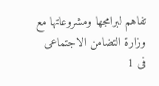تفاهم لبرامجها ومشروعاتها مع وزارة التضامن الاجتماعى فى 1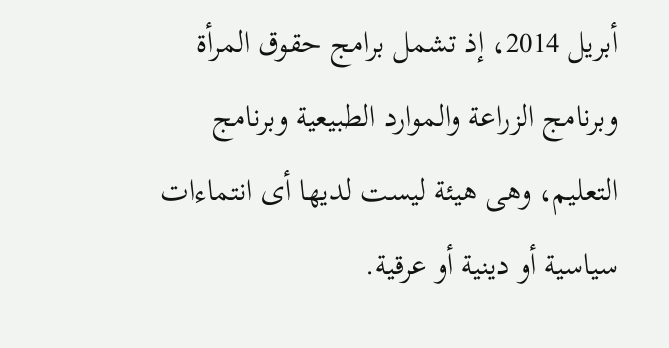أبريل 2014، إذ تشمل برامج حقوق المرأة وبرنامج الزراعة والموارد الطبيعية وبرنامج التعليم، وهى هيئة ليست لديها أى انتماءات سياسية أو دينية أو عرقية.